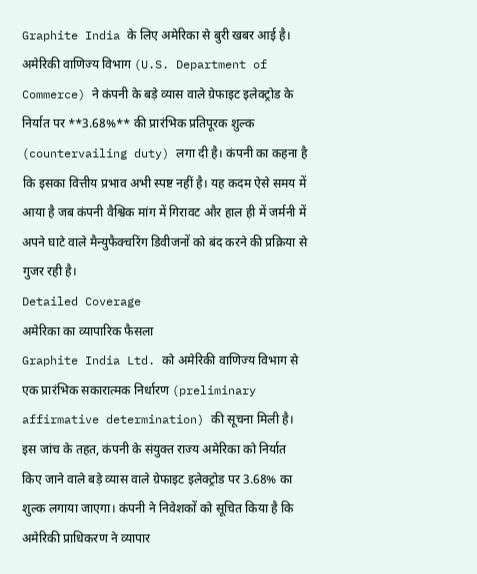Graphite India के लिए अमेरिका से बुरी खबर आई है। अमेरिकी वाणिज्य विभाग (U.S. Department of Commerce) ने कंपनी के बड़े व्यास वाले ग्रेफाइट इलेक्ट्रोड के निर्यात पर **3.68%** की प्रारंभिक प्रतिपूरक शुल्क (countervailing duty) लगा दी है। कंपनी का कहना है कि इसका वित्तीय प्रभाव अभी स्पष्ट नहीं है। यह कदम ऐसे समय में आया है जब कंपनी वैश्विक मांग में गिरावट और हाल ही में जर्मनी में अपने घाटे वाले मैन्युफैक्चरिंग डिवीजनों को बंद करने की प्रक्रिया से गुजर रही है।
Detailed Coverage
अमेरिका का व्यापारिक फैसला
Graphite India Ltd. को अमेरिकी वाणिज्य विभाग से एक प्रारंभिक सकारात्मक निर्धारण (preliminary affirmative determination) की सूचना मिली है। इस जांच के तहत, कंपनी के संयुक्त राज्य अमेरिका को निर्यात किए जाने वाले बड़े व्यास वाले ग्रेफाइट इलेक्ट्रोड पर 3.68% का शुल्क लगाया जाएगा। कंपनी ने निवेशकों को सूचित किया है कि अमेरिकी प्राधिकरण ने व्यापार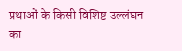प्रथाओं के किसी विशिष्ट उल्लंघन का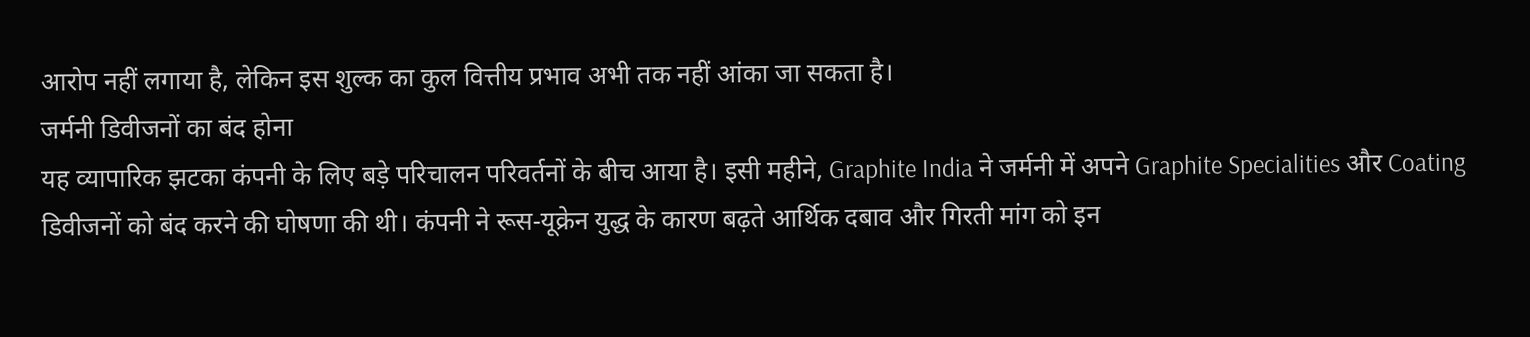आरोप नहीं लगाया है, लेकिन इस शुल्क का कुल वित्तीय प्रभाव अभी तक नहीं आंका जा सकता है।
जर्मनी डिवीजनों का बंद होना
यह व्यापारिक झटका कंपनी के लिए बड़े परिचालन परिवर्तनों के बीच आया है। इसी महीने, Graphite India ने जर्मनी में अपने Graphite Specialities और Coating डिवीजनों को बंद करने की घोषणा की थी। कंपनी ने रूस-यूक्रेन युद्ध के कारण बढ़ते आर्थिक दबाव और गिरती मांग को इन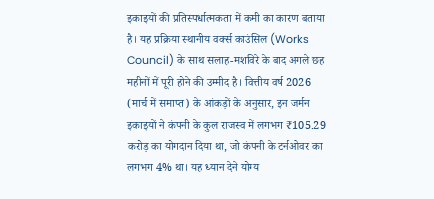इकाइयों की प्रतिस्पर्धात्मकता में कमी का कारण बताया है। यह प्रक्रिया स्थानीय वर्क्स काउंसिल (Works Council) के साथ सलाह-मशविरे के बाद अगले छह महीनों में पूरी होने की उम्मीद है। वित्तीय वर्ष 2026 (मार्च में समाप्त) के आंकड़ों के अनुसार, इन जर्मन इकाइयों ने कंपनी के कुल राजस्व में लगभग ₹105.29 करोड़ का योगदान दिया था, जो कंपनी के टर्नओवर का लगभग 4% था। यह ध्यान देने योग्य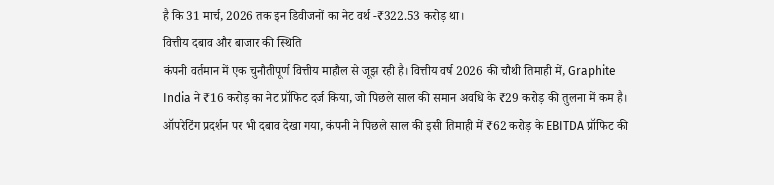है कि 31 मार्च, 2026 तक इन डिवीजनों का नेट वर्थ -₹322.53 करोड़ था।
वित्तीय दबाव और बाजार की स्थिति
कंपनी वर्तमान में एक चुनौतीपूर्ण वित्तीय माहौल से जूझ रही है। वित्तीय वर्ष 2026 की चौथी तिमाही में, Graphite India ने ₹16 करोड़ का नेट प्रॉफिट दर्ज किया, जो पिछले साल की समान अवधि के ₹29 करोड़ की तुलना में कम है। ऑपरेटिंग प्रदर्शन पर भी दबाव देखा गया, कंपनी ने पिछले साल की इसी तिमाही में ₹62 करोड़ के EBITDA प्रॉफिट की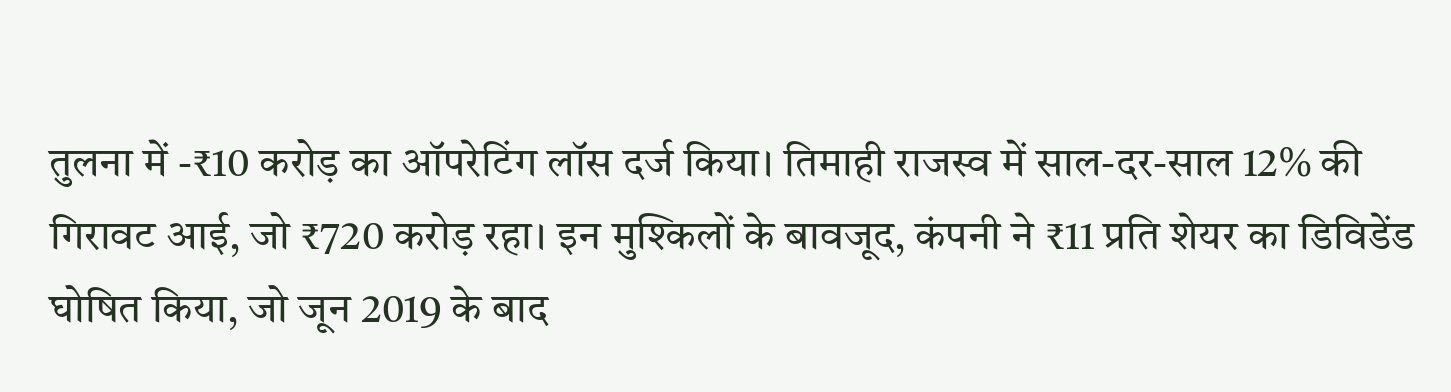तुलना में -₹10 करोड़ का ऑपरेटिंग लॉस दर्ज किया। तिमाही राजस्व में साल-दर-साल 12% की गिरावट आई, जो ₹720 करोड़ रहा। इन मुश्किलों के बावजूद, कंपनी ने ₹11 प्रति शेयर का डिविडेंड घोषित किया, जो जून 2019 के बाद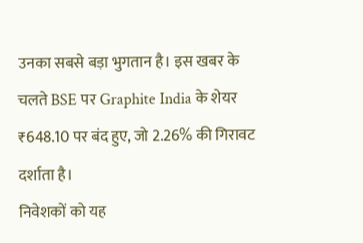उनका सबसे बड़ा भुगतान है। इस खबर के चलते BSE पर Graphite India के शेयर ₹648.10 पर बंद हुए, जो 2.26% की गिरावट दर्शाता है।
निवेशकों को यह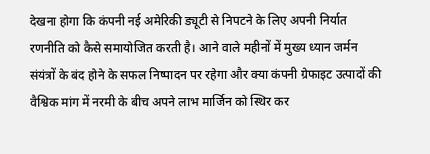देखना होगा कि कंपनी नई अमेरिकी ड्यूटी से निपटने के लिए अपनी निर्यात रणनीति को कैसे समायोजित करती है। आने वाले महीनों में मुख्य ध्यान जर्मन संयंत्रों के बंद होने के सफल निष्पादन पर रहेगा और क्या कंपनी ग्रेफाइट उत्पादों की वैश्विक मांग में नरमी के बीच अपने लाभ मार्जिन को स्थिर कर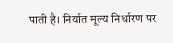पाती है। निर्यात मूल्य निर्धारण पर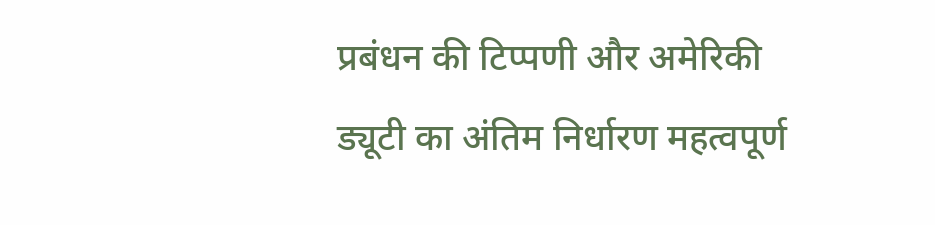प्रबंधन की टिप्पणी और अमेरिकी ड्यूटी का अंतिम निर्धारण महत्वपूर्ण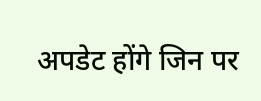अपडेट होंगे जिन पर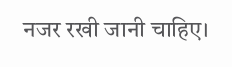नजर रखी जानी चाहिए।